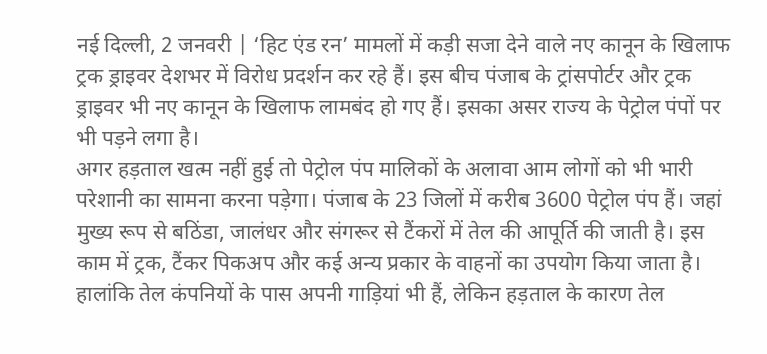नई दिल्ली, 2 जनवरी | ‘हिट एंड रन’ मामलों में कड़ी सजा देने वाले नए कानून के खिलाफ ट्रक ड्राइवर देशभर में विरोध प्रदर्शन कर रहे हैं। इस बीच पंजाब के ट्रांसपोर्टर और ट्रक ड्राइवर भी नए कानून के खिलाफ लामबंद हो गए हैं। इसका असर राज्य के पेट्रोल पंपों पर भी पड़ने लगा है।
अगर हड़ताल खत्म नहीं हुई तो पेट्रोल पंप मालिकों के अलावा आम लोगों को भी भारी परेशानी का सामना करना पड़ेगा। पंजाब के 23 जिलों में करीब 3600 पेट्रोल पंप हैं। जहां मुख्य रूप से बठिंडा, जालंधर और संगरूर से टैंकरों में तेल की आपूर्ति की जाती है। इस काम में ट्रक, टैंकर पिकअप और कई अन्य प्रकार के वाहनों का उपयोग किया जाता है। हालांकि तेल कंपनियों के पास अपनी गाड़ियां भी हैं, लेकिन हड़ताल के कारण तेल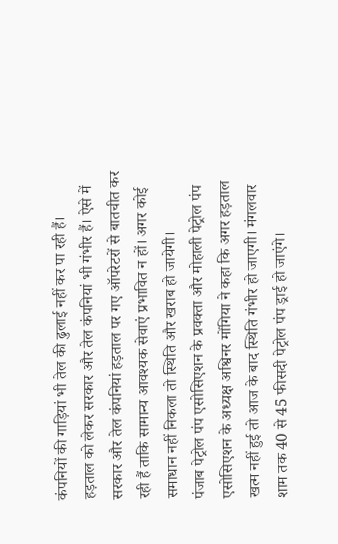कंपनियों की गाड़ियां भी तेल की ढुलाई नहीं कर पा रही हैं।
हड़ताल को लेकर सरकार और तेल कंपनियां भी गंभीर हैं। ऐसे में सरकार और तेल कंपनियां हड़ताल पर गए ऑपरेटरों से बातचीत कर रही हैं ताकि सामान्य आवश्यक सेवाएं प्रभावित न हों। अगर कोई समाधान नहीं निकला तो स्थिति और खराब हो जायेगी।
पंजाब पेट्रोल पंप एसोसिएशन के प्रवक्ता और मोहाली पेट्रोल पंप एसोसिएशन के अध्यक्ष अश्विनर मोंगिया ने कहा कि अगर हड़ताल खत्म नहीं हुई तो आज के बाद स्थिति गंभीर हो जाएगी। मंगलवार शाम तक 40 से 45 फीसदी पेट्रोल पंप ड्राई हो जाएंगे।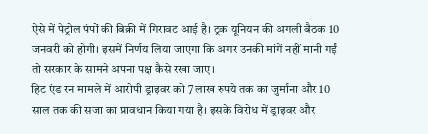ऐसे में पेट्रोल पंपों की बिक्री में गिरावट आई है। ट्रक यूनियन की अगली बैठक 10 जनवरी को होगी। इसमें निर्णय लिया जाएगा कि अगर उनकी मांगें नहीं मानी गईं तो सरकार के सामने अपना पक्ष कैसे रखा जाए।
हिट एंड रन मामले में आरोपी ड्राइवर को 7 लाख रुपये तक का जुर्माना और 10 साल तक की सजा का प्रावधान किया गया है। इसके विरोध में ड्राइवर और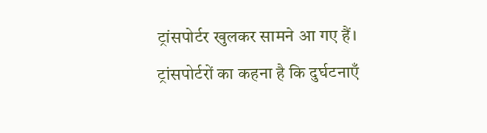ट्रांसपोर्टर खुलकर सामने आ गए हैं। ट्रांसपोर्टरों का कहना है कि दुर्घटनाएँ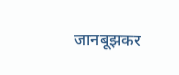जानबूझकर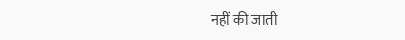नहीं की जाती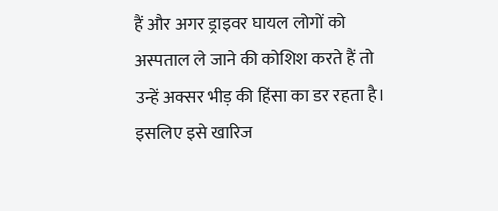हैं और अगर ड्राइवर घायल लोगों को अस्पताल ले जाने की कोशिश करते हैं तो उन्हें अक्सर भीड़ की हिंसा का डर रहता है। इसलिए इसे खारिज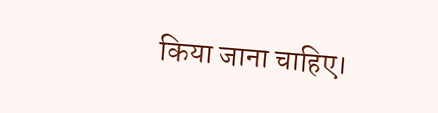किया जाना चाहिए।